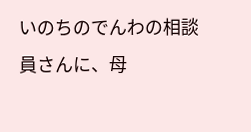いのちのでんわの相談員さんに、母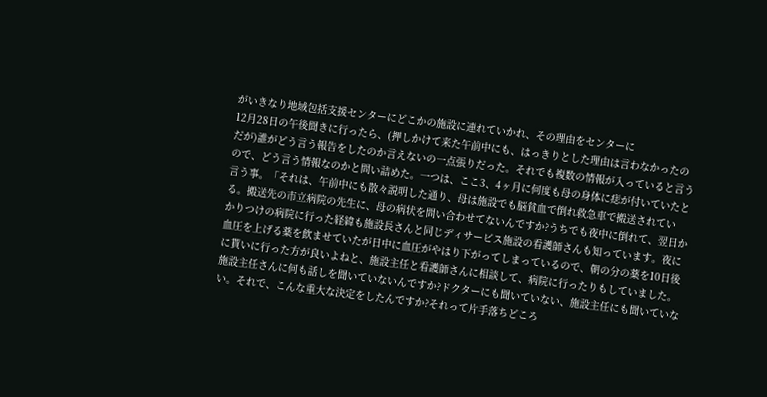がいきなり地域包括支援センターにどこかの施設に連れていかれ、その理由をセンターに
12月28日の午後聞きに行ったら、(押しかけて来た午前中にも、はっきりとした理由は言わなかったのだが)誰がどう言う報告をしたのか言えないの一点張りだった。それでも複数の情報が入っていると言うので、どう言う情報なのかと問い詰めた。一つは、ここ3、4ヶ月に何度も母の身体に痣が付いていたと言う事。「それは、午前中にも散々説明した通り、母は施設でも脳貧血で倒れ救急車で搬送されている。搬送先の市立病院の先生に、母の病状を問い合わせてないんですか?うちでも夜中に倒れて、翌日かかりつけの病院に行った経緯も施設長さんと同じディサービス施設の看護師さんも知っています。夜に血圧を上げる薬を飲ませていたが日中に血圧がやはり下がってしまっているので、朝の分の薬を10日後に貰いに行った方が良いよねと、施設主任と看護師さんに相談して、病院に行ったりもしていました。施設主任さんに何も話しを聞いていないんですか?ドクターにも聞いていない、施設主任にも聞いていない。それで、こんな重大な決定をしたんですか?それって片手落ちどころ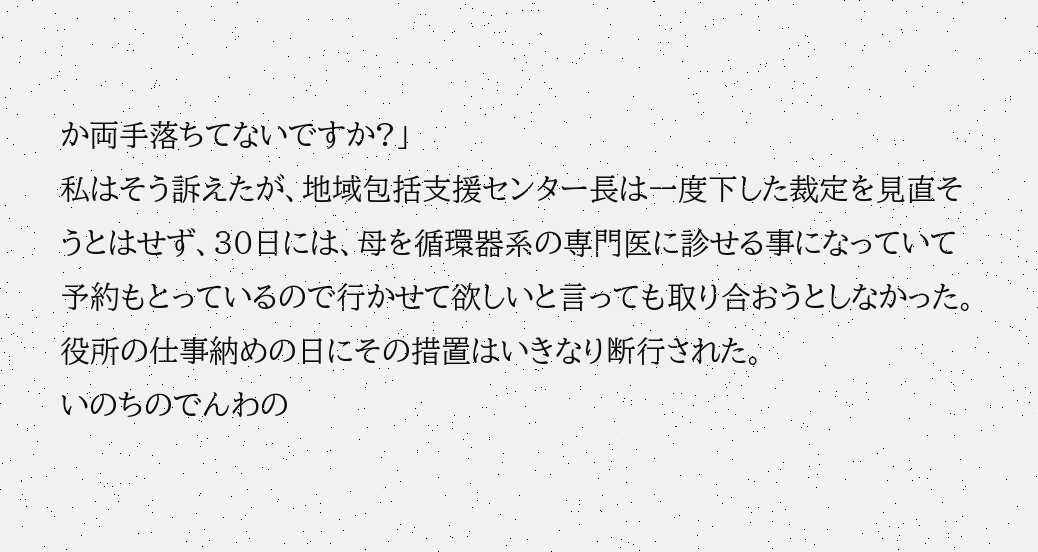か両手落ちてないですか?」
私はそう訴えたが、地域包括支援センター長は一度下した裁定を見直そうとはせず、30日には、母を循環器系の専門医に診せる事になっていて予約もとっているので行かせて欲しいと言っても取り合おうとしなかった。役所の仕事納めの日にその措置はいきなり断行された。
いのちのでんわの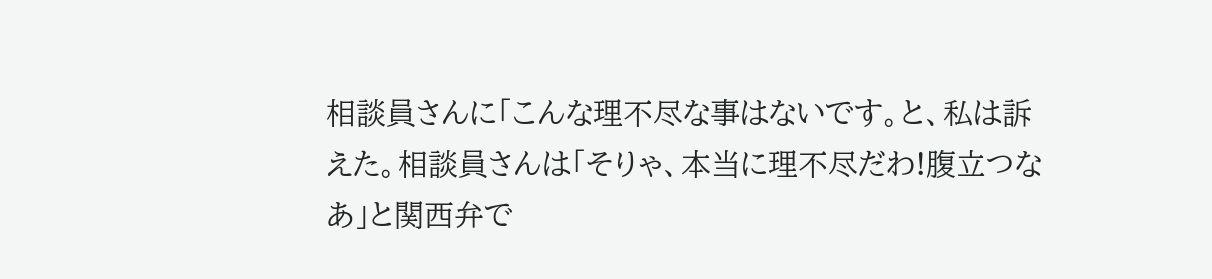相談員さんに「こんな理不尽な事はないです。と、私は訴えた。相談員さんは「そりゃ、本当に理不尽だわ!腹立つなあ」と関西弁で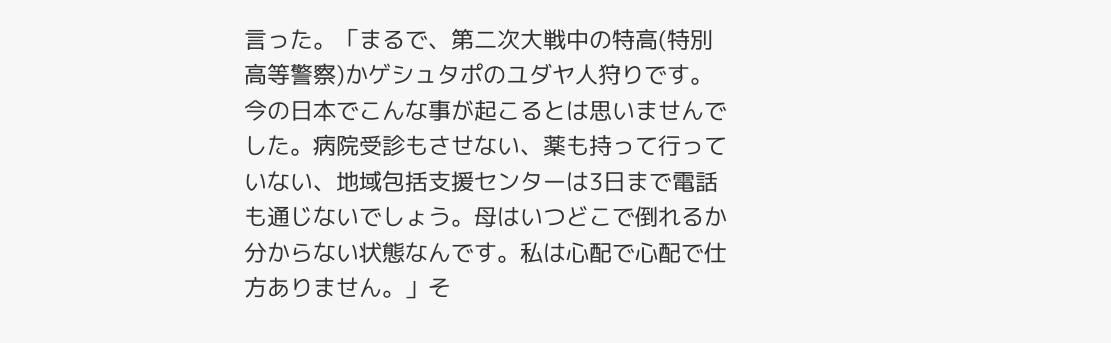言った。「まるで、第二次大戦中の特高(特別高等警察)かゲシュタポのユダヤ人狩りです。今の日本でこんな事が起こるとは思いませんでした。病院受診もさせない、薬も持って行っていない、地域包括支援センターは3日まで電話も通じないでしょう。母はいつどこで倒れるか分からない状態なんです。私は心配で心配で仕方ありません。」そ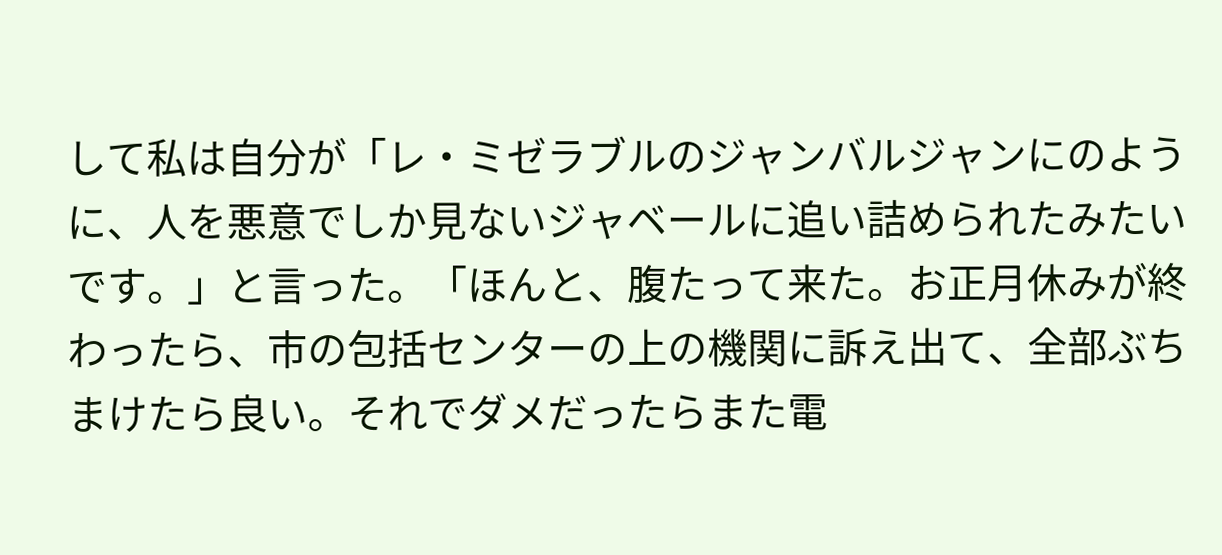して私は自分が「レ・ミゼラブルのジャンバルジャンにのように、人を悪意でしか見ないジャベールに追い詰められたみたいです。」と言った。「ほんと、腹たって来た。お正月休みが終わったら、市の包括センターの上の機関に訴え出て、全部ぶちまけたら良い。それでダメだったらまた電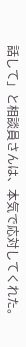話して」と相談員さんは、本気で応対してくれた。